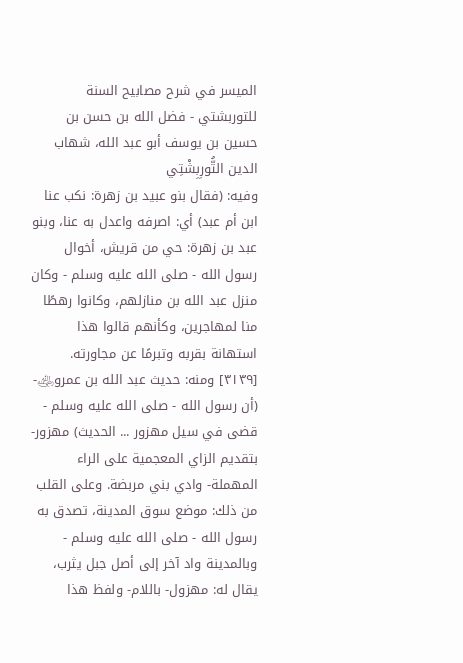الميسر في شرح مصابيح السنة للتوربشتي - فضل الله بن حسن بن حسين بن يوسف أبو عبد الله، شهاب الدين التُّورِبِشْتِي
وفيه: (فقال بنو عبيد بن زهرة: نكب عنا ابن أم عبد) أي: اصرفه واعدل به عنا، وبنو عبد بن زهرة: حي من قريش، أخوال رسول الله - صلى الله عليه وسلم - وكان منزل عبد الله بن منازلهم، وكانوا رهطًا منا لمهاجرين، وكأنهم قالوا هذا استهانة بقربه وتبرمًا عن مجاورته.
[٣١٣٩] ومنه: حديث عبد الله بن عمرو﵁- (أن رسول الله - صلى الله عليه وسلم - قضى في سيل مهزور ... الحديث) مهزور- بتقديم الزاي المعجمية على الراء المهملة- وادي بني مربضة. وعلى القلب من ذلك: موضع سوق المدينة، تصدق به رسول الله - صلى الله عليه وسلم - وبالمدينة واد آخر إلى أصل جبل يثرب، يقال له: مهزول- باللام- ولفظ هذا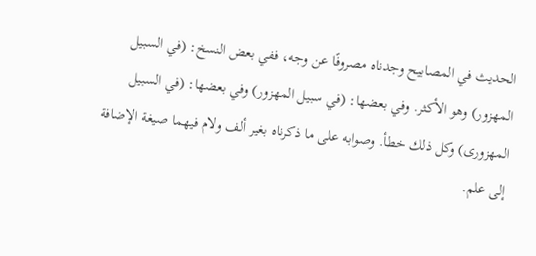الحديث في المصابيح وجدناه مصروفًا عن وجه، ففي بعض النسخ: (في السبيل المهزور) وهو الأكثر. وفي بعضها: (في سبيل المهزور) وفي بعضها: (في السبيل المهزورى) وكل ذلك خطأ. وصوابه على ما ذكرناه بغير ألف ولام فيهما صيغة الإضافة إلى علم.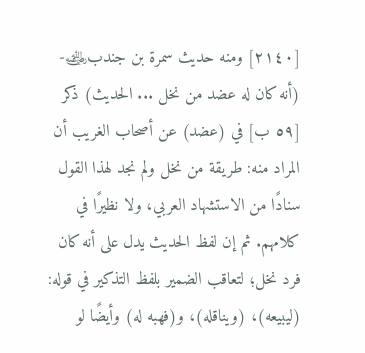[٢١٤٠] ومنه حديث سمرة بن جندب﵁- (أنه كان له عضد من نخل ... الحديث) ذكر [٥٩ ب] في (عضد) عن أصحاب الغريب أن المراد منه: طريقة من نخل ولم نجد لهذا القول سنادًا من الاستشهاد العربي، ولا نظيرًا في كلامهم. ثم إن لفظ الحديث يدل على أنه كان فرد نخل؛ لتعاقب الضمير بلفظ التذكير في قوله: (ليبيعه)، (ويناقله)، و(فهبه له) وأيضًا لو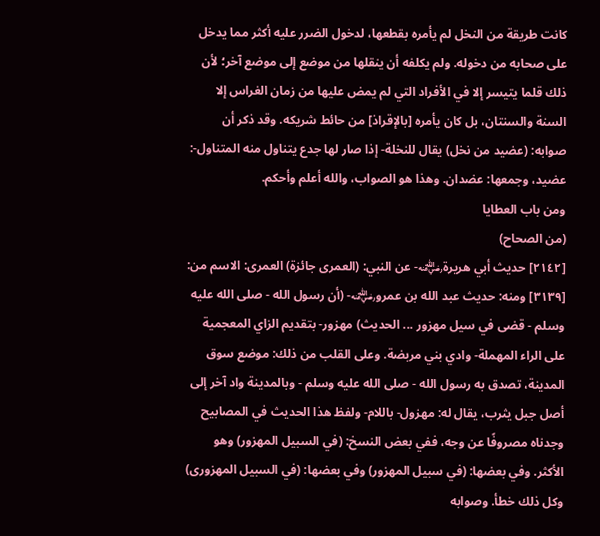كانت طريقة من النخل لم يأمره بقطعها، لدخول الضرر عليه أكثر مما يدخل على صحابه من دخوله. ولم يكلفه أن ينقلها من موضع إلى موضع آخر؛ لأن ذلك قلما يتيسر إلا في الأفراد التي لم يمض عليها من زمان الغراس إلا السنة والسنتان، بل كان يأمره [بالإقراذ] من حائط شريكه. وقد ذكر أن صوابه: (عضيد من نخل) يقال للنخلة- إذا صار لها جدع يتناول منه المتناول-: عضيد، وجمعها: عضدان. وهذا هو الصواب، والله أعلم وأحكم.
ومن باب العطايا
(من الصحاح)
[٢١٤٢] حديث أبي هريرة﵁- عن النبي: (العمرى جائزة) العمرى: الاسم من:
[٣١٣٩] ومنه: حديث عبد الله بن عمرو﵁- (أن رسول الله - صلى الله عليه وسلم - قضى في سيل مهزور ... الحديث) مهزور- بتقديم الزاي المعجمية على الراء المهملة- وادي بني مربضة. وعلى القلب من ذلك: موضع سوق المدينة، تصدق به رسول الله - صلى الله عليه وسلم - وبالمدينة واد آخر إلى أصل جبل يثرب، يقال له: مهزول- باللام- ولفظ هذا الحديث في المصابيح وجدناه مصروفًا عن وجه، ففي بعض النسخ: (في السبيل المهزور) وهو الأكثر. وفي بعضها: (في سبيل المهزور) وفي بعضها: (في السبيل المهزورى) وكل ذلك خطأ. وصوابه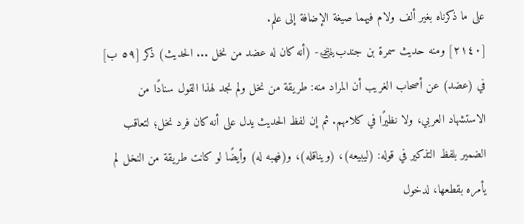على ما ذكرناه بغير ألف ولام فيهما صيغة الإضافة إلى علم.
[٢١٤٠] ومنه حديث سمرة بن جندب﵁- (أنه كان له عضد من نخل ... الحديث) ذكر [٥٩ ب] في (عضد) عن أصحاب الغريب أن المراد منه: طريقة من نخل ولم نجد لهذا القول سنادًا من الاستشهاد العربي، ولا نظيرًا في كلامهم. ثم إن لفظ الحديث يدل على أنه كان فرد نخل؛ لتعاقب الضمير بلفظ التذكير في قوله: (ليبيعه)، (ويناقله)، و(فهبه له) وأيضًا لو كانت طريقة من النخل لم يأمره بقطعها، لدخول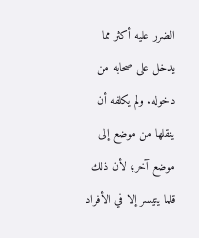الضرر عليه أكثر مما يدخل على صحابه من دخوله. ولم يكلفه أن ينقلها من موضع إلى موضع آخر؛ لأن ذلك قلما يتيسر إلا في الأفراد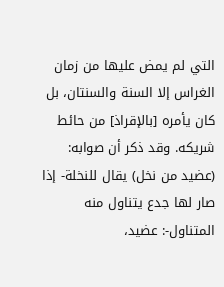التي لم يمض عليها من زمان الغراس إلا السنة والسنتان، بل كان يأمره [بالإقراذ] من حائط شريكه. وقد ذكر أن صوابه: (عضيد من نخل) يقال للنخلة- إذا صار لها جدع يتناول منه المتناول-: عضيد،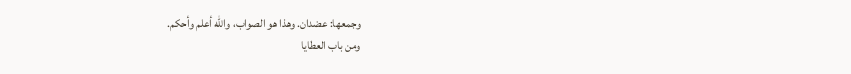وجمعها: عضدان. وهذا هو الصواب، والله أعلم وأحكم.
ومن باب العطايا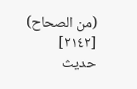(من الصحاح)
[٢١٤٢] حديث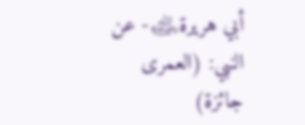أبي هريرة﵁- عن النبي: (العمرى جائزة)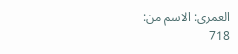العمرى: الاسم من:
718